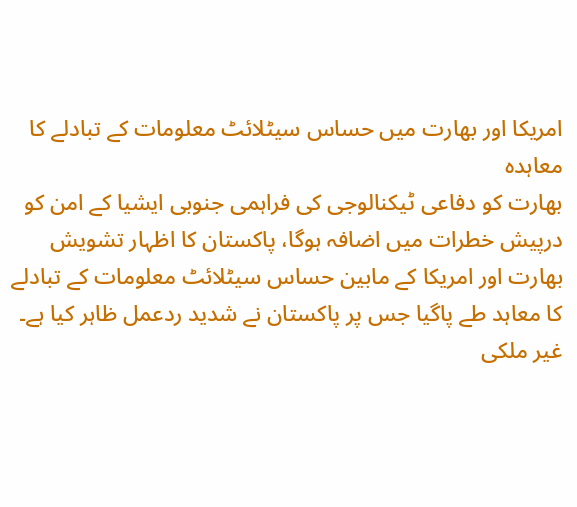امریکا اور بھارت میں حساس سیٹلائٹ معلومات کے تبادلے کا معاہدہ
بھارت کو دفاعی ٹیکنالوجی کی فراہمی جنوبی ایشیا کے امن کو درپیش خطرات میں اضافہ ہوگا، پاکستان کا اظہار تشویش
بھارت اور امریکا کے مابین حساس سیٹلائٹ معلومات کے تبادلے کا معاہد طے پاگیا جس پر پاکستان نے شدید ردعمل ظاہر کیا ہے۔
غیر ملکی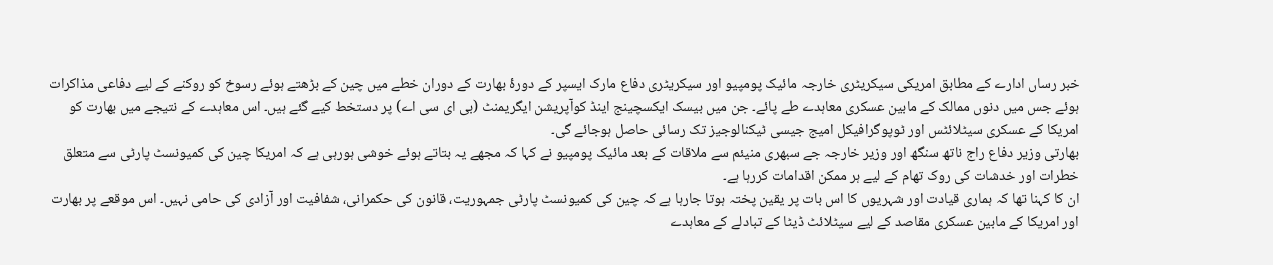خبر رساں ادارے کے مطابق امریکی سیکریٹری خارجہ مائیک پومپیو اور سیکریٹری دفاع مارک ایسپر کے دورۂ بھارت کے دوران خطے میں چین کے بڑھتے ہوئے رسوخ کو روکنے کے لیے دفاعی مذاکرات ہوئے جس میں دنوں ممالک کے مابین عسکری معاہدے طے پائے۔ جن میں بیسک ایکسچینج اینڈ کوآپریشن ایگریمنٹ (بی ای سی اے) پر دستخط کیے گئے ہیں۔ اس معاہدے کے نتیجے میں بھارت کو امریکا کے عسکری سیٹلائٹس اور ٹوپوگرافیکل امیج جیسی ٹیکنالوجیز تک رسائی حاصل ہوجائے گی۔
بھارتی وزیر دفاع راج ناتھ سنگھ اور وزیر خارجہ جے سبھری منیئم سے ملاقات کے بعد مائیک پومپیو نے کہا کہ مجھے یہ بتاتے ہوئے خوشی ہورہی ہے کہ امریکا چین کی کمیونسٹ پارٹی سے متعلق خطرات اور خدشات کی روک تھام کے لیے ہر ممکن اقدامات کررہا ہے۔
ان کا کہنا تھا کہ ہماری قیادت اور شہریوں کا اس بات پر یقین پختہ ہوتا جارہا ہے کہ چین کی کمیونسٹ پارٹی جمہوریت، قانون کی حکمرانی، شفافیت اور آزادی کی حامی نہیں۔ اس موقعے پر بھارت اور امریکا کے مابین عسکری مقاصد کے لیے سیٹلائٹ ڈیٹا کے تبادلے کے معاہدے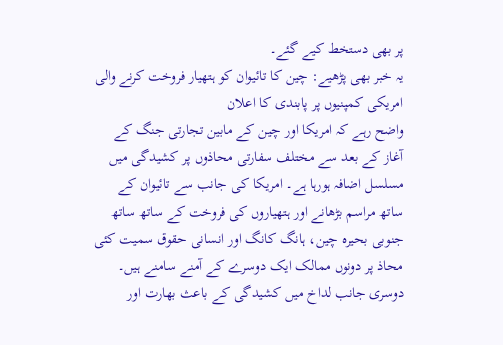پر بھی دستخط کیے گئے۔
یہ خبر بھی پڑھیے: چین کا تائیوان کو ہتھیار فروخت کرنے والی امریکی کمپنیوں پر پابندی کا اعلان
واضح رہے کہ امریکا اور چین کے مابین تجارتی جنگ کے آغاز کے بعد سے مختلف سفارتی محاذوں پر کشیدگی میں مسلسل اضافہ ہورہا ہے۔ امریکا کی جانب سے تائیوان کے ساتھ مراسم بڑھانے اور ہتھیاروں کی فروخت کے ساتھ ساتھ جنوبی بحیرہ چین، ہانگ کانگ اور انسانی حقوق سمیت کئی محاذ پر دونوں ممالک ایک دوسرے کے آمنے سامنے ہیں۔
دوسری جانب لداخ میں کشیدگی کے باعث بھارت اور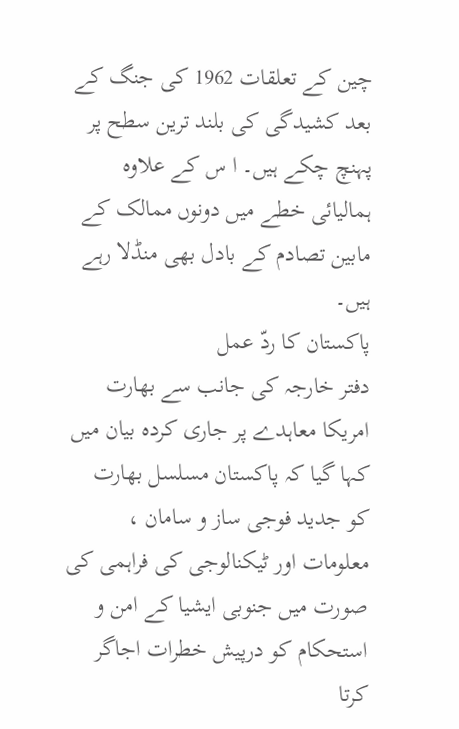چین کے تعلقات 1962 کی جنگ کے بعد کشیدگی کی بلند ترین سطح پر پہنچ چکے ہیں۔ ا س کے علاوہ ہمالیائی خطے میں دونوں ممالک کے مابین تصادم کے بادل بھی منڈلا رہے ہیں۔
پاکستان کا ردّ عمل
دفتر خارجہ کی جانب سے بھارت امریکا معاہدے پر جاری کردہ بیان میں کہا گیا کہ پاکستان مسلسل بھارت کو جدید فوجی ساز و سامان ، معلومات اور ٹیکنالوجی کی فراہمی کی صورت میں جنوبی ایشیا کے امن و استحکام کو درپیش خطرات اجاگر کرتا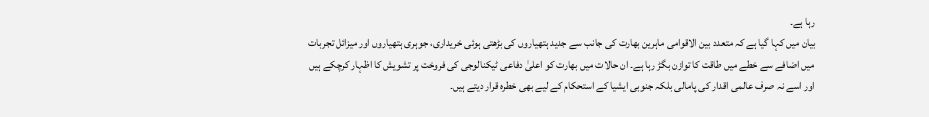رہا ہے۔
بیان میں کہا گیا ہے کہ متعدد بین الاقوامی ماہرین بھارت کی جانب سے جدید ہتھیاروں کی بڑھتی ہوئی خریداری، جوہری ہتھیاروں اور میزائل تجربات میں اضافے سے خطے میں طاقت کا توازن بگڑ رہا ہے۔ ان حالات میں بھارت کو اعلیٰ دفاعی ٹیکنالوجی کی فروخت پر تشویش کا اظہار کرچکے ہیں اور اسے نہ صرف عالمی اقدار کی پامالی بلکہ جنوبی ایشیا کے استحکام کے لیے بھی خطرہ قرار دیتے ہیں۔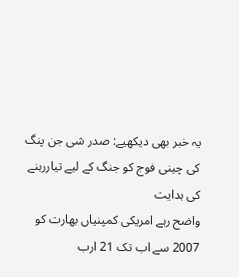یہ خبر بھی دیکھیے: صدر شی جن پنگ کی چینی فوج کو جنگ کے لیے تیاررہنے کی ہدایت
واضح رہے امریکی کمپنیاں بھارت کو 2007 سے اب تک 21 ارب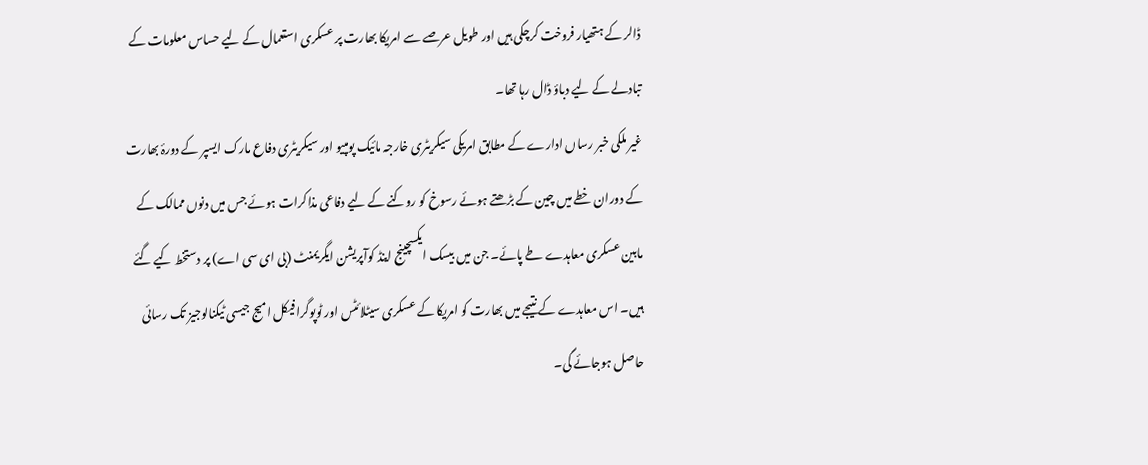ڈالر کے ہتھیار فروخت کرچکی ہیں اور طویل عرصے سے امریکا بھارت پر عسکری استعمال کے لیے حساس معلومات کے تبادلے کے لیے دباؤ ڈال رہا تھا۔
غیر ملکی خبر رساں ادارے کے مطابق امریکی سیکریٹری خارجہ مائیک پومپیو اور سیکریٹری دفاع مارک ایسپر کے دورۂ بھارت کے دوران خطے میں چین کے بڑھتے ہوئے رسوخ کو روکنے کے لیے دفاعی مذاکرات ہوئے جس میں دنوں ممالک کے مابین عسکری معاہدے طے پائے۔ جن میں بیسک ایکسچینج اینڈ کوآپریشن ایگریمنٹ (بی ای سی اے) پر دستخط کیے گئے ہیں۔ اس معاہدے کے نتیجے میں بھارت کو امریکا کے عسکری سیٹلائٹس اور ٹوپوگرافیکل امیج جیسی ٹیکنالوجیز تک رسائی حاصل ہوجائے گی۔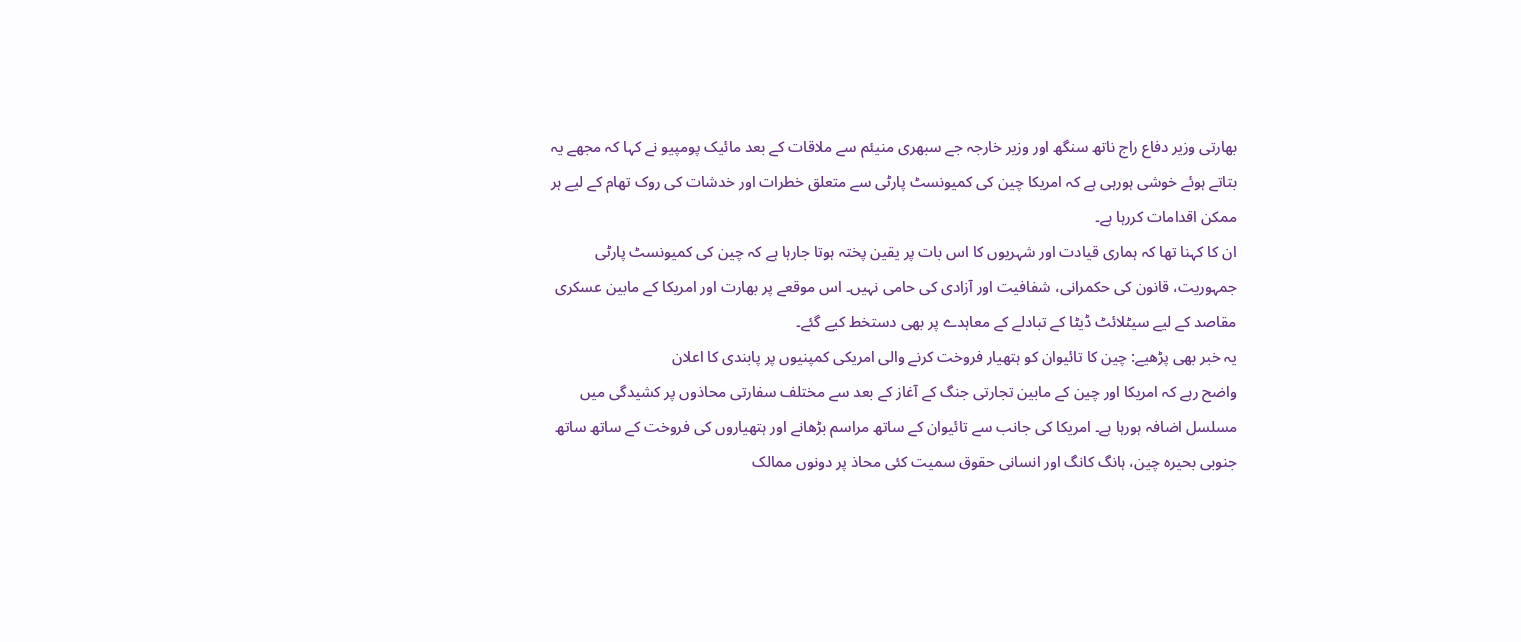بھارتی وزیر دفاع راج ناتھ سنگھ اور وزیر خارجہ جے سبھری منیئم سے ملاقات کے بعد مائیک پومپیو نے کہا کہ مجھے یہ بتاتے ہوئے خوشی ہورہی ہے کہ امریکا چین کی کمیونسٹ پارٹی سے متعلق خطرات اور خدشات کی روک تھام کے لیے ہر ممکن اقدامات کررہا ہے۔
ان کا کہنا تھا کہ ہماری قیادت اور شہریوں کا اس بات پر یقین پختہ ہوتا جارہا ہے کہ چین کی کمیونسٹ پارٹی جمہوریت، قانون کی حکمرانی، شفافیت اور آزادی کی حامی نہیں۔ اس موقعے پر بھارت اور امریکا کے مابین عسکری مقاصد کے لیے سیٹلائٹ ڈیٹا کے تبادلے کے معاہدے پر بھی دستخط کیے گئے۔
یہ خبر بھی پڑھیے: چین کا تائیوان کو ہتھیار فروخت کرنے والی امریکی کمپنیوں پر پابندی کا اعلان
واضح رہے کہ امریکا اور چین کے مابین تجارتی جنگ کے آغاز کے بعد سے مختلف سفارتی محاذوں پر کشیدگی میں مسلسل اضافہ ہورہا ہے۔ امریکا کی جانب سے تائیوان کے ساتھ مراسم بڑھانے اور ہتھیاروں کی فروخت کے ساتھ ساتھ جنوبی بحیرہ چین، ہانگ کانگ اور انسانی حقوق سمیت کئی محاذ پر دونوں ممالک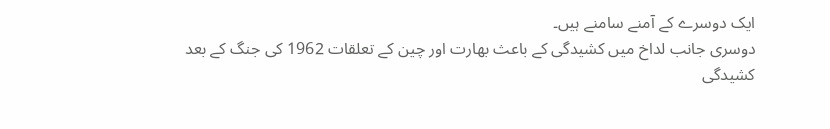ایک دوسرے کے آمنے سامنے ہیں۔
دوسری جانب لداخ میں کشیدگی کے باعث بھارت اور چین کے تعلقات 1962 کی جنگ کے بعد کشیدگی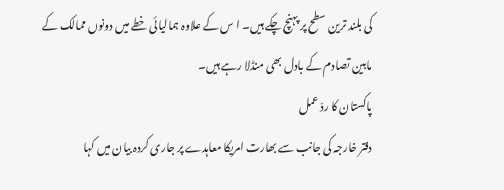کی بلند ترین سطح پر پہنچ چکے ہیں۔ ا س کے علاوہ ہمالیائی خطے میں دونوں ممالک کے مابین تصادم کے بادل بھی منڈلا رہے ہیں۔
پاکستان کا ردّ عمل
دفتر خارجہ کی جانب سے بھارت امریکا معاہدے پر جاری کردہ بیان میں کہا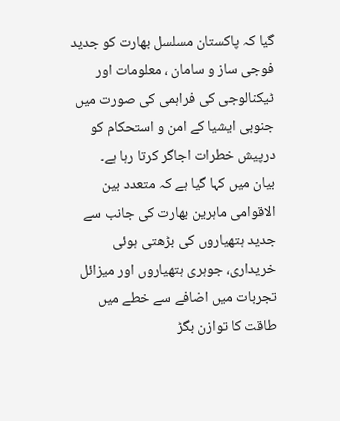گیا کہ پاکستان مسلسل بھارت کو جدید فوجی ساز و سامان ، معلومات اور ٹیکنالوجی کی فراہمی کی صورت میں جنوبی ایشیا کے امن و استحکام کو درپیش خطرات اجاگر کرتا رہا ہے۔
بیان میں کہا گیا ہے کہ متعدد بین الاقوامی ماہرین بھارت کی جانب سے جدید ہتھیاروں کی بڑھتی ہوئی خریداری، جوہری ہتھیاروں اور میزائل تجربات میں اضافے سے خطے میں طاقت کا توازن بگڑ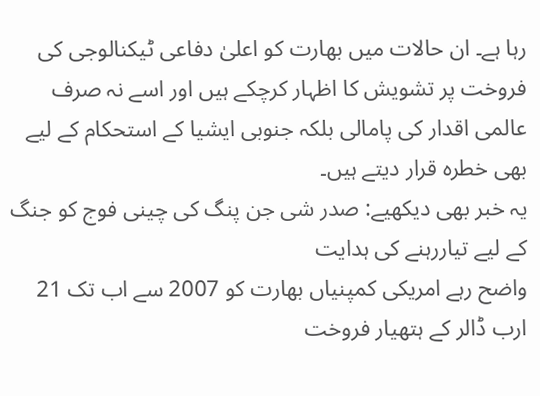رہا ہے۔ ان حالات میں بھارت کو اعلیٰ دفاعی ٹیکنالوجی کی فروخت پر تشویش کا اظہار کرچکے ہیں اور اسے نہ صرف عالمی اقدار کی پامالی بلکہ جنوبی ایشیا کے استحکام کے لیے بھی خطرہ قرار دیتے ہیں۔
یہ خبر بھی دیکھیے: صدر شی جن پنگ کی چینی فوج کو جنگ کے لیے تیاررہنے کی ہدایت
واضح رہے امریکی کمپنیاں بھارت کو 2007 سے اب تک 21 ارب ڈالر کے ہتھیار فروخت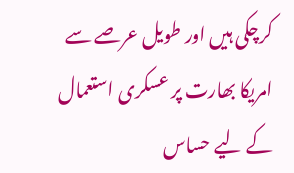کرچکی ہیں اور طویل عرصے سے امریکا بھارت پر عسکری استعمال کے لیے حساس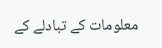معلومات کے تبادلے کے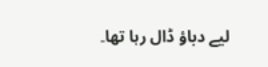لیے دباؤ ڈال رہا تھا۔